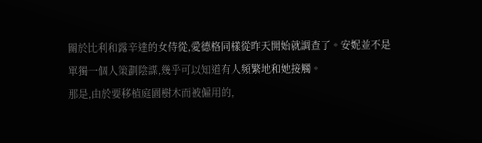關於比利和露辛達的女侍從,愛德格同樣從昨天開始就調查了。安妮並不是單獨一個人策劃陰謀,幾乎可以知道有人頻繁地和她接觸。
那是,由於要移植庭園樹木而被僱用的,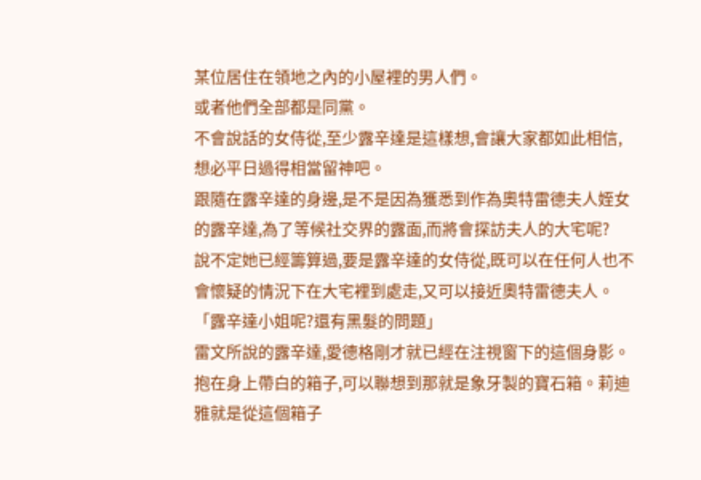某位居住在領地之內的小屋裡的男人們。
或者他們全部都是同黨。
不會說話的女侍從,至少露辛達是這樣想,會讓大家都如此相信,想必平日過得相當留神吧。
跟隨在露辛達的身邊,是不是因為獲悉到作為奧特雷德夫人姪女的露辛達,為了等候社交界的露面,而將會探訪夫人的大宅呢?
說不定她已經籌算過,要是露辛達的女侍從,既可以在任何人也不會懷疑的情況下在大宅裡到處走,又可以接近奧特雷德夫人。
「露辛達小姐呢?還有黑髮的問題」
雷文所說的露辛達,愛德格剛才就已經在注視窗下的這個身影。
抱在身上帶白的箱子,可以聯想到那就是象牙製的寶石箱。莉迪雅就是從這個箱子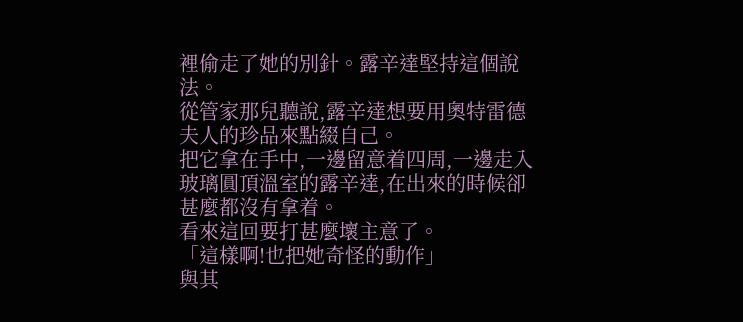裡偷走了她的別針。露辛達堅持這個說法。
從管家那兒聽說,露辛達想要用奧特雷德夫人的珍品來點綴自己。
把它拿在手中,一邊留意着四周,一邊走入玻璃圓頂溫室的露辛達,在出來的時候卻甚麼都沒有拿着。
看來這回要打甚麼壞主意了。
「這樣啊!也把她奇怪的動作」
與其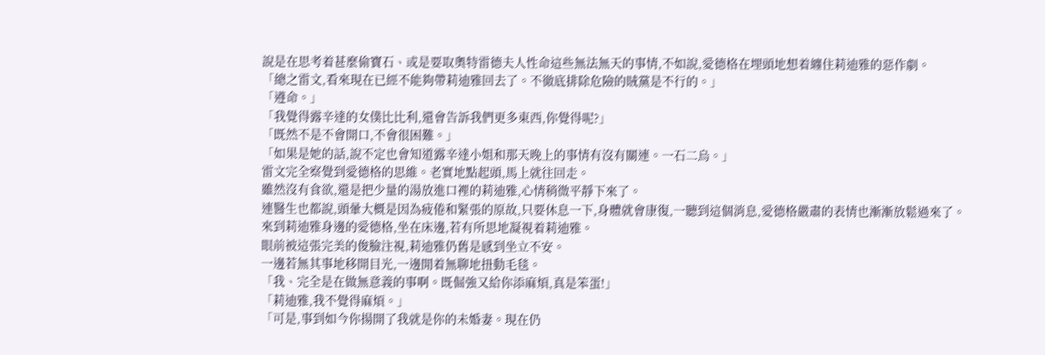說是在思考着甚麼偷寶石、或是要取奧特雷德夫人性命這些無法無天的事情,不如說,愛德格在埋頭地想着纏住莉迪雅的惡作劇。
「總之雷文,看來現在已經不能夠帶莉迪雅回去了。不徹底排除危險的賊黨是不行的。」
「遵命。」
「我覺得露辛達的女僕比比利,還會告訴我們更多東西,你覺得呢?」
「既然不是不會開口,不會很困難。」
「如果是她的話,說不定也會知道露辛達小姐和那天晚上的事情有沒有關連。一石二烏。」
雷文完全察覺到愛德格的思維。老實地點起頭,馬上就往回走。
雖然沒有食欲,還是把少量的湯放進口裡的莉迪雅,心情稍微平靜下來了。
連醫生也都說,頭暈大概是因為疲倦和緊張的原故,只要休息一下,身體就會康復,一聽到這個消息,愛德格嚴肅的表情也漸漸放鬆過來了。
來到莉迪雅身邊的愛德格,坐在床邊,若有所思地凝視着莉迪雅。
眼前被這張完美的俊臉注視,莉迪雅仍舊是感到坐立不安。
一邊若無其事地移開目光,一邊閒着無聊地扭動毛毯。
「我、完全是在做無意義的事啊。既倔強又給你添麻煩,真是笨蛋!」
「莉迪雅,我不覺得麻煩。」
「可是,事到如今你揚開了我就是你的未婚妻。現在仍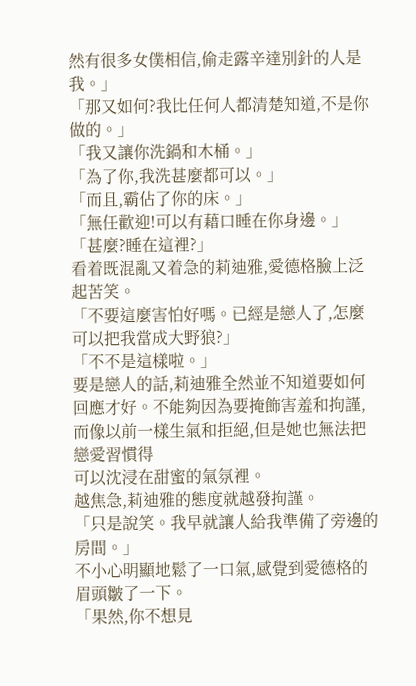然有很多女僕相信,偷走露辛達別針的人是我。」
「那又如何?我比任何人都清楚知道,不是你做的。」
「我又讓你洗鍋和木桶。」
「為了你,我洗甚麼都可以。」
「而且,霸佔了你的床。」
「無任歡迎!可以有藉口睡在你身邊。」
「甚麼?睡在這裡?」
看着既混亂又着急的莉迪雅,愛德格臉上泛起苦笑。
「不要這麼害怕好嗎。已經是戀人了,怎麼可以把我當成大野狼?」
「不不是這樣啦。」
要是戀人的話,莉迪雅全然並不知道要如何回應才好。不能夠因為要掩飾害羞和拘謹,而像以前一樣生氣和拒絕,但是她也無法把戀愛習慣得
可以沈浸在甜蜜的氣氛裡。
越焦急,莉迪雅的態度就越發拘謹。
「只是說笑。我早就讓人給我準備了旁邊的房間。」
不小心明顯地鬆了一口氣,感覺到愛德格的眉頭皺了一下。
「果然,你不想見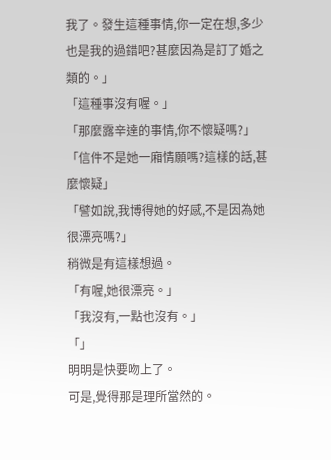我了。發生這種事情,你一定在想,多少也是我的過錯吧?甚麼因為是訂了婚之類的。」
「這種事沒有喔。」
「那麼露辛達的事情,你不懷疑嗎?」
「信件不是她一廂情願嗎?這樣的話,甚麼懷疑」
「譬如說,我博得她的好感,不是因為她很漂亮嗎?」
稍微是有這樣想過。
「有喔,她很漂亮。」
「我沒有,一點也沒有。」
「」
明明是快要吻上了。
可是,覺得那是理所當然的。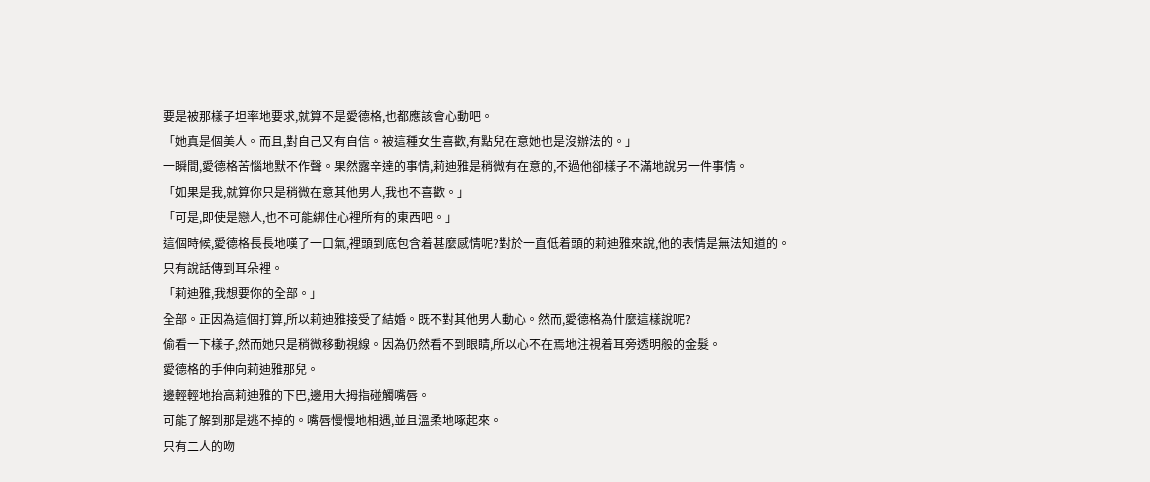要是被那樣子坦率地要求,就算不是愛德格,也都應該會心動吧。
「她真是個美人。而且,對自己又有自信。被這種女生喜歡,有點兒在意她也是沒辦法的。」
一瞬間,愛德格苦惱地默不作聲。果然露辛達的事情,莉迪雅是稍微有在意的,不過他卻樣子不滿地說另一件事情。
「如果是我,就算你只是稍微在意其他男人,我也不喜歡。」
「可是,即使是戀人,也不可能綁住心裡所有的東西吧。」
這個時候,愛德格長長地嘆了一口氣,裡頭到底包含着甚麼感情呢?對於一直低着頭的莉迪雅來說,他的表情是無法知道的。
只有說話傳到耳朵裡。
「莉迪雅,我想要你的全部。」
全部。正因為這個打算,所以莉迪雅接受了結婚。既不對其他男人動心。然而,愛德格為什麼這樣說呢?
偷看一下樣子,然而她只是稍微移動視線。因為仍然看不到眼睛,所以心不在焉地注視着耳旁透明般的金髮。
愛德格的手伸向莉迪雅那兒。
邊輕輕地抬高莉迪雅的下巴,邊用大拇指碰觸嘴唇。
可能了解到那是逃不掉的。嘴唇慢慢地相遇,並且溫柔地啄起來。
只有二人的吻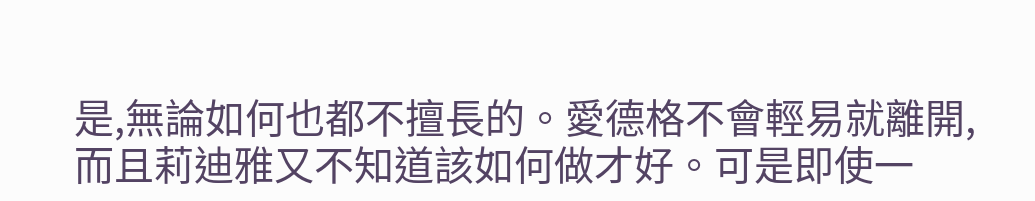是,無論如何也都不擅長的。愛德格不會輕易就離開,而且莉迪雅又不知道該如何做才好。可是即使一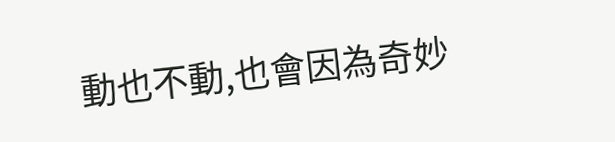動也不動,也會因為奇妙